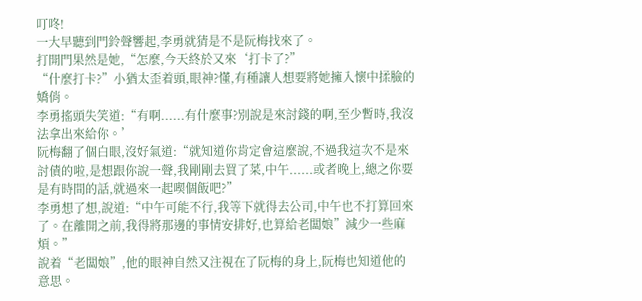叮咚!
一大早聽到門鈴聲響起,李勇就猜是不是阮梅找來了。
打開門果然是她,“怎麼,今天終於又來‘打卡了?”
“什麼打卡?”小猶太歪着頭,眼神?懂,有種讓人想要將她擁入懷中揉臉的嬌俏。
李勇搖頭失笑道:“有啊......有什麼事?別說是來討錢的啊,至少暫時,我沒法拿出來給你。’
阮梅翻了個白眼,沒好氣道:“就知道你肯定會這麼說,不過我這次不是來討債的啦,是想跟你說一聲,我剛剛去買了菜,中午......或者晚上,總之你要是有時間的話,就過來一起喫個飯吧?”
李勇想了想,說道:“中午可能不行,我等下就得去公司,中午也不打算回來了。在離開之前,我得將那邊的事情安排好,也算給老闆娘”減少一些麻煩。”
說着“老闆娘”,他的眼神自然又注視在了阮梅的身上,阮梅也知道他的意思。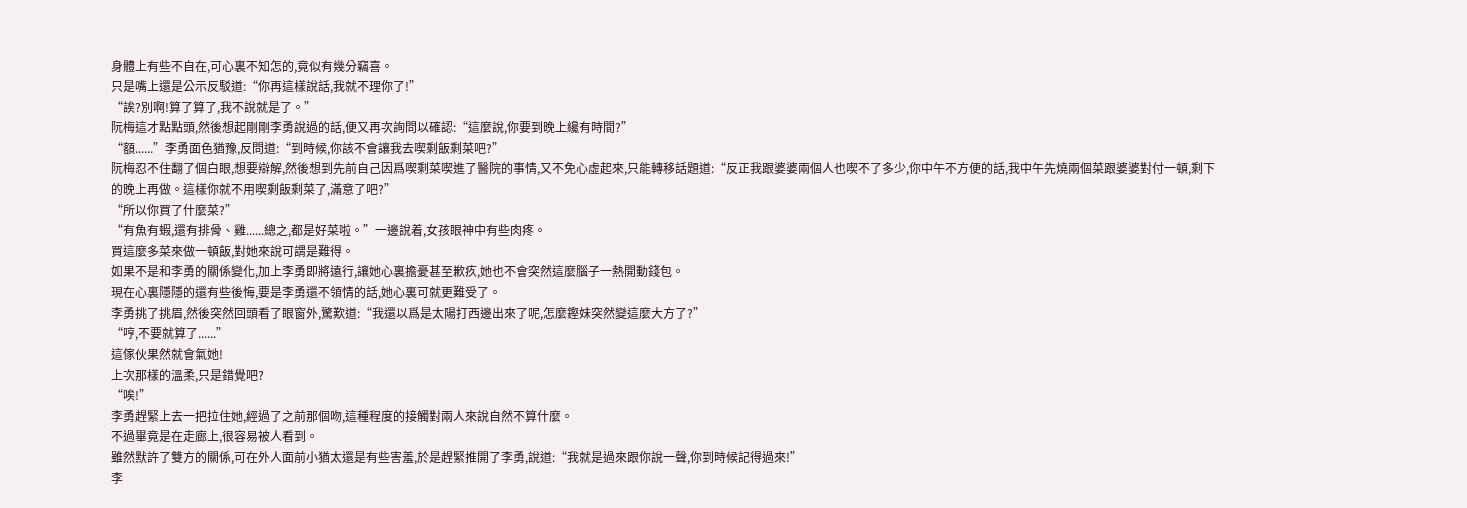身體上有些不自在,可心裏不知怎的,竟似有幾分竊喜。
只是嘴上還是公示反駁道:“你再這樣說話,我就不理你了!”
“誒?別啊!算了算了,我不說就是了。”
阮梅這才點點頭,然後想起剛剛李勇說過的話,便又再次詢問以確認:“這麼說,你要到晚上纔有時間?”
“額......”李勇面色猶豫,反問道:“到時候,你該不會讓我去喫剩飯剩菜吧?”
阮梅忍不住翻了個白眼,想要辯解,然後想到先前自己因爲喫剩菜喫進了醫院的事情,又不免心虛起來,只能轉移話題道:“反正我跟婆婆兩個人也喫不了多少,你中午不方便的話,我中午先燒兩個菜跟婆婆對付一頓,剩下
的晚上再做。這樣你就不用喫剩飯剩菜了,滿意了吧?”
“所以你買了什麼菜?”
“有魚有蝦,還有排骨、雞......總之,都是好菜啦。”一邊說着,女孩眼神中有些肉疼。
買這麼多菜來做一頓飯,對她來說可謂是難得。
如果不是和李勇的關係變化,加上李勇即將遠行,讓她心裏擔憂甚至歉疚,她也不會突然這麼腦子一熱開動錢包。
現在心裏隱隱的還有些後悔,要是李勇還不領情的話,她心裏可就更難受了。
李勇挑了挑眉,然後突然回頭看了眼窗外,驚歎道:“我還以爲是太陽打西邊出來了呢,怎麼鏗妹突然變這麼大方了?”
“哼,不要就算了......”
這傢伙果然就會氣她!
上次那樣的溫柔,只是錯覺吧?
“唉!”
李勇趕緊上去一把拉住她,經過了之前那個吻,這種程度的接觸對兩人來說自然不算什麼。
不過畢竟是在走廊上,很容易被人看到。
雖然默許了雙方的關係,可在外人面前小猶太還是有些害羞,於是趕緊推開了李勇,說道:“我就是過來跟你說一聲,你到時候記得過來!”
李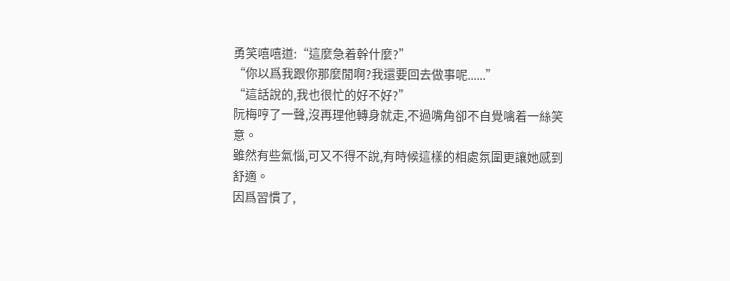勇笑嘻嘻道:“這麼急着幹什麼?”
“你以爲我跟你那麼閒啊?我還要回去做事呢......”
“這話說的,我也很忙的好不好?”
阮梅哼了一聲,沒再理他轉身就走,不過嘴角卻不自覺噙着一絲笑意。
雖然有些氣惱,可又不得不說,有時候這樣的相處氛圍更讓她感到舒適。
因爲習慣了,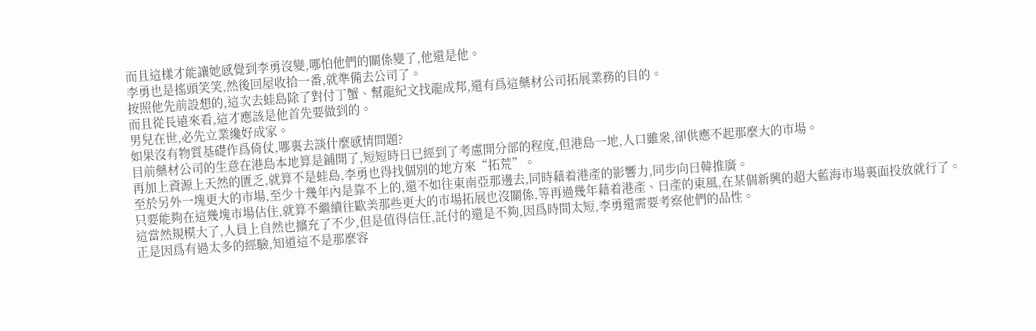而且這樣才能讓她感覺到李勇沒變,哪怕他們的關係變了,他還是他。
李勇也是搖頭笑笑,然後回屋收拾一番,就準備去公司了。
按照他先前設想的,這次去蛙島除了對付丁蟹、幫龍紀文找龍成邦,還有爲這藥材公司拓展業務的目的。
而且從長遠來看,這才應該是他首先要做到的。
男兒在世,必先立業纔好成家。
如果沒有物質基礎作爲倚仗,哪裏去談什麼感情問題?
目前藥材公司的生意在港島本地算是鋪開了,短短時日已經到了考慮開分部的程度,但港島一地,人口雖衆,卻供應不起那麼大的市場。
再加上資源上天然的匱乏,就算不是蛙島,李勇也得找個別的地方來“拓荒”。
至於另外一塊更大的市場,至少十幾年內是靠不上的,還不如往東南亞那邊去,同時藉着港產的影響力,同步向日韓推廣。
只要能夠在這幾塊市場佔住,就算不繼續往歐美那些更大的市場拓展也沒關係,等再過幾年藉着港產、日產的東風,在某個新興的超大藍海市場裏面投放就行了。
這當然規模大了,人員上自然也擴充了不少,但是值得信任,託付的還是不夠,因爲時間太短,李勇還需要考察他們的品性。
正是因爲有過太多的經驗,知道這不是那麼容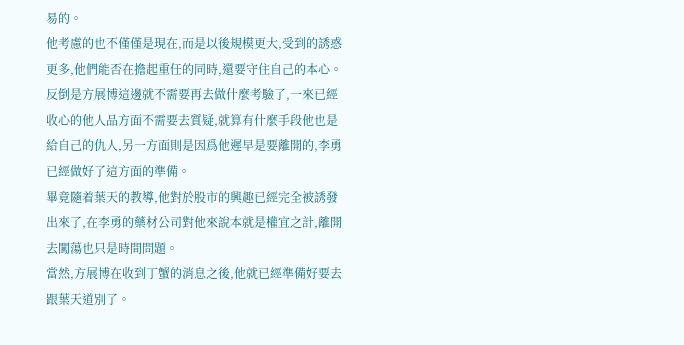易的。
他考慮的也不僅僅是現在,而是以後規模更大,受到的誘惑更多,他們能否在擔起重任的同時,還要守住自己的本心。
反倒是方展博這邊就不需要再去做什麼考驗了,一來已經收心的他人品方面不需要去質疑,就算有什麼手段他也是給自己的仇人,另一方面則是因爲他遲早是要離開的,李勇已經做好了這方面的準備。
畢竟隨着葉天的教導,他對於股市的興趣已經完全被誘發出來了,在李勇的藥材公司對他來說本就是權宜之計,離開去闖蕩也只是時間問題。
當然,方展博在收到丁蟹的消息之後,他就已經準備好要去跟葉天道別了。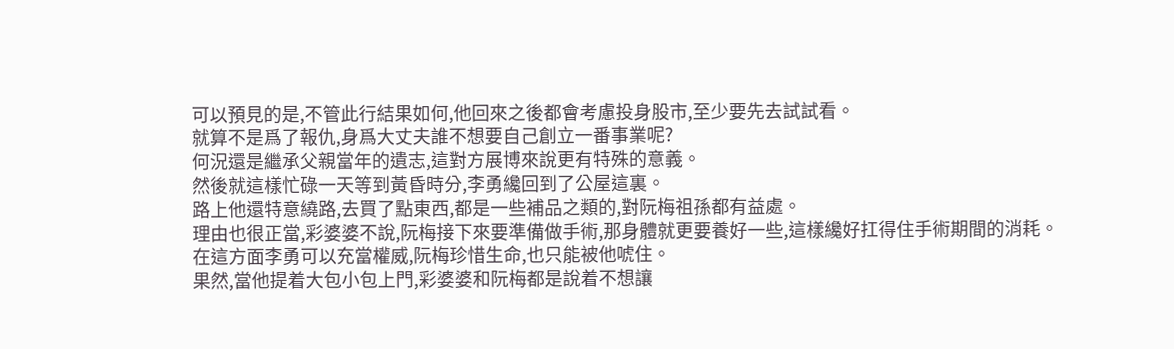可以預見的是,不管此行結果如何,他回來之後都會考慮投身股市,至少要先去試試看。
就算不是爲了報仇,身爲大丈夫誰不想要自己創立一番事業呢?
何況還是繼承父親當年的遺志,這對方展博來說更有特殊的意義。
然後就這樣忙碌一天等到黃昏時分,李勇纔回到了公屋這裏。
路上他還特意繞路,去買了點東西,都是一些補品之類的,對阮梅祖孫都有益處。
理由也很正當,彩婆婆不說,阮梅接下來要準備做手術,那身體就更要養好一些,這樣纔好扛得住手術期間的消耗。
在這方面李勇可以充當權威,阮梅珍惜生命,也只能被他唬住。
果然,當他提着大包小包上門,彩婆婆和阮梅都是說着不想讓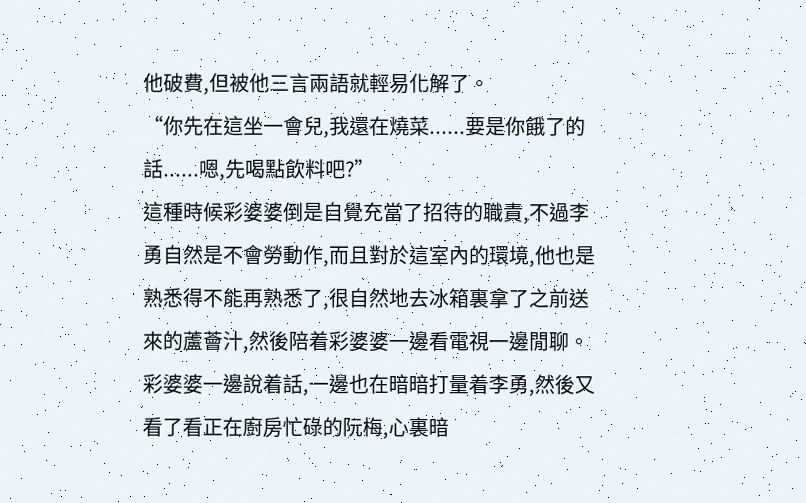他破費,但被他三言兩語就輕易化解了。
“你先在這坐一會兒,我還在燒菜......要是你餓了的話......嗯,先喝點飲料吧?”
這種時候彩婆婆倒是自覺充當了招待的職責,不過李勇自然是不會勞動作,而且對於這室內的環境,他也是熟悉得不能再熟悉了,很自然地去冰箱裏拿了之前送來的蘆薈汁,然後陪着彩婆婆一邊看電視一邊閒聊。
彩婆婆一邊說着話,一邊也在暗暗打量着李勇,然後又看了看正在廚房忙碌的阮梅,心裏暗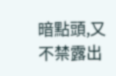暗點頭,又不禁露出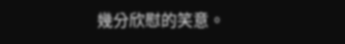幾分欣慰的笑意。